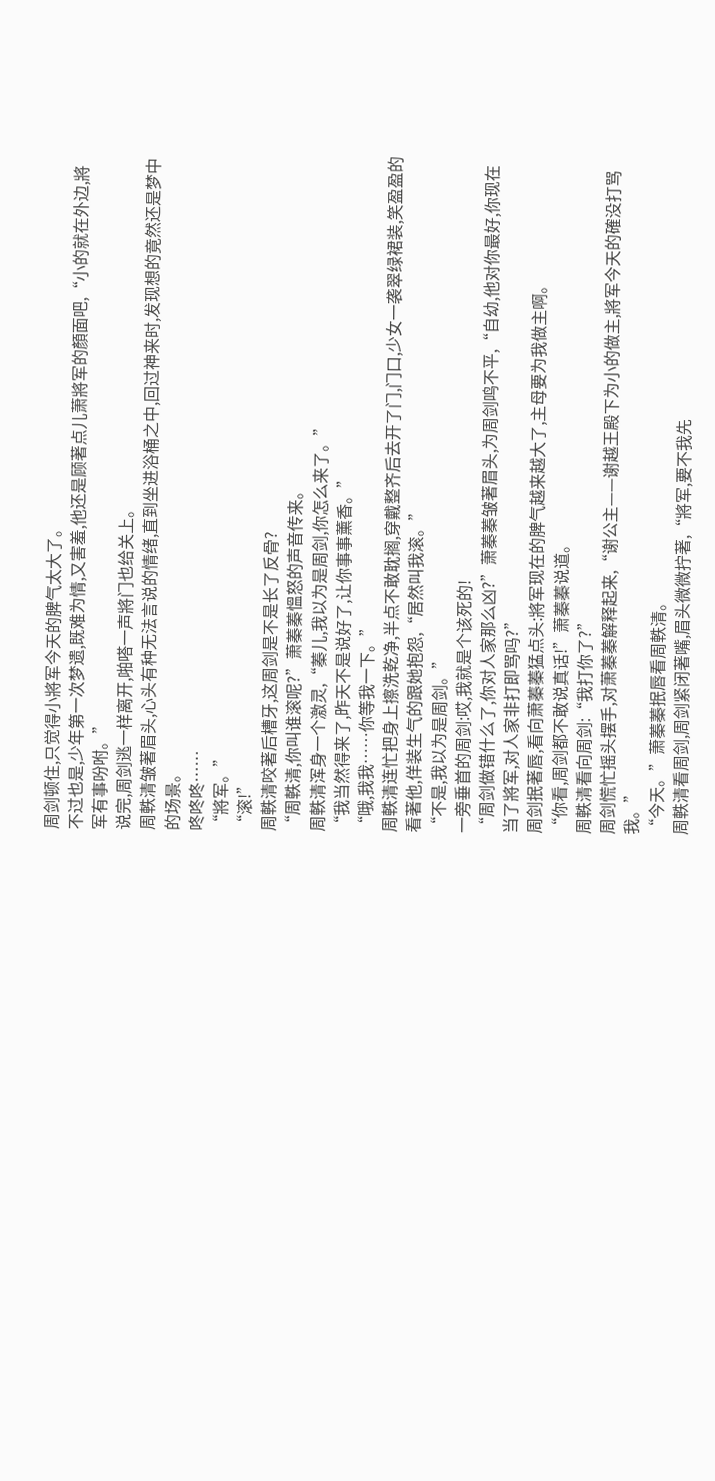周剑顿住,只觉得小將军今天的脾气太大了。
不过也是,少年第一次梦遗,既难为情,又害羞,他还是顾著点儿萧將军的顏面吧,“小的就在外边,將军有事吩咐。”
说完,周剑逃一样离开,啪嗒一声將门也给关上。
周軼清皱著眉头,心头有种无法言说的情绪,直到坐进浴桶之中,回过神来时,发现想的竟然还是梦中的场景。
咚咚咚……
“將军。”
“滚!”
周軼清咬著后槽牙,这周剑是不是长了反骨?
“周軼清,你叫谁滚呢?”萧蓁蓁慍怒的声音传来。
周軼清浑身一个激灵,“蓁儿,我以为是周剑,你怎么来了。”
“我当然得来了,昨天不是说好了,让你事事薰香。”
“哦,我我……你等我一下。”
周軼清连忙把身上擦洗乾净,半点不敢耽搁,穿戴整齐后去开了门,门口,少女一袭翠绿裙装,笑盈盈的看著他,佯装生气的跟她抱怨,“居然叫我滚。”
“不是,我以为是周剑。”
一旁垂首的周剑:哎,我就是个该死的!
“周剑做错什么了,你对人家那么凶?”萧蓁蓁皱著眉头,为周剑鸣不平,“自幼,他对你最好,你现在当了將军,对人家非打即骂吗?”
周剑抿著唇,看向萧蓁蓁猛点头:將军现在的脾气越来越大了,主母要为我做主啊。
“你看,周剑都不敢说真话!”萧蓁蓁说道。
周軼清看向周剑:“我打你了?”
周剑慌忙摇头摆手,对萧蓁蓁解释起来,“谢公主——谢越王殿下为小的做主,將军今天的確没打骂我。”
“今天。”萧蓁蓁抿唇看周軼清。
周軼清看周剑,周剑紧闭著嘴,眉头微微拧著,“將军,要不我先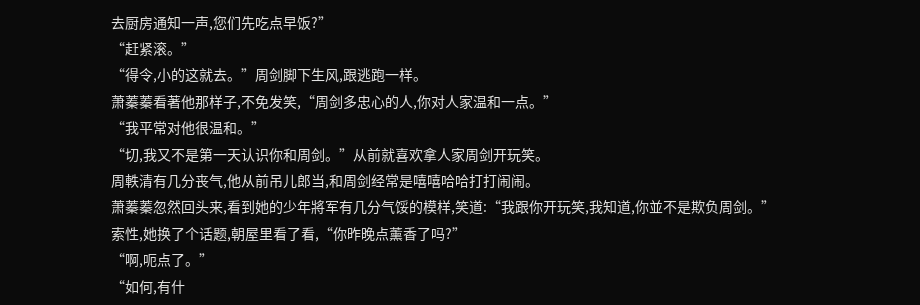去厨房通知一声,您们先吃点早饭?”
“赶紧滚。”
“得令,小的这就去。”周剑脚下生风,跟逃跑一样。
萧蓁蓁看著他那样子,不免发笑,“周剑多忠心的人,你对人家温和一点。”
“我平常对他很温和。”
“切,我又不是第一天认识你和周剑。”从前就喜欢拿人家周剑开玩笑。
周軼清有几分丧气,他从前吊儿郎当,和周剑经常是嘻嘻哈哈打打闹闹。
萧蓁蓁忽然回头来,看到她的少年將军有几分气馁的模样,笑道:“我跟你开玩笑,我知道,你並不是欺负周剑。”
索性,她换了个话题,朝屋里看了看,“你昨晚点薰香了吗?”
“啊,呃点了。”
“如何,有什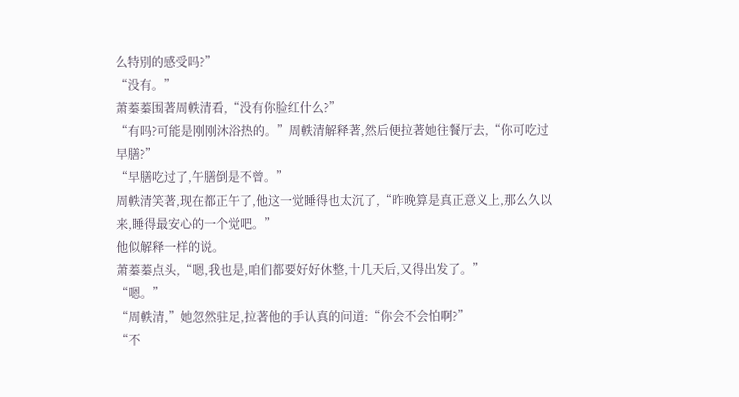么特別的感受吗?”
“没有。”
萧蓁蓁围著周軼清看,“没有你脸红什么?”
“有吗?可能是刚刚沐浴热的。”周軼清解释著,然后便拉著她往餐厅去,“你可吃过早膳?”
“早膳吃过了,午膳倒是不曾。”
周軼清笑著,现在都正午了,他这一觉睡得也太沉了,“昨晚算是真正意义上,那么久以来,睡得最安心的一个觉吧。”
他似解释一样的说。
萧蓁蓁点头,“嗯,我也是,咱们都要好好休整,十几天后,又得出发了。”
“嗯。”
“周軼清,”她忽然驻足,拉著他的手认真的问道:“你会不会怕啊?”
“不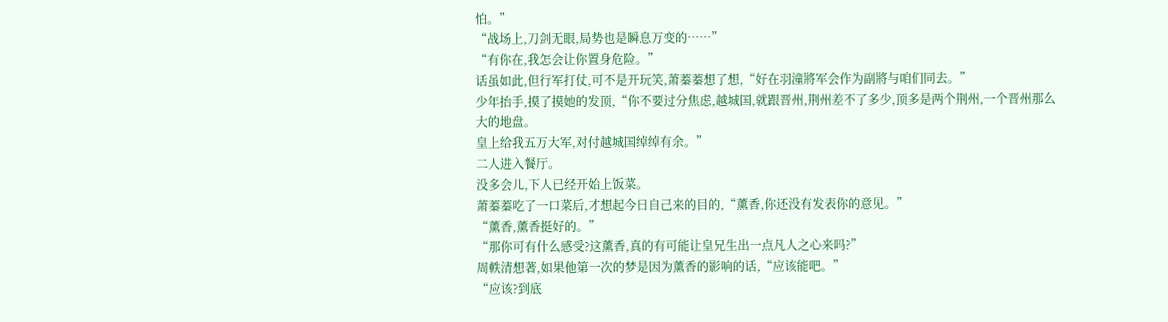怕。”
“战场上,刀剑无眼,局势也是瞬息万变的……”
“有你在,我怎会让你置身危险。”
话虽如此,但行军打仗,可不是开玩笑,萧蓁蓁想了想,“好在羽潼將军会作为副將与咱们同去。”
少年抬手,摸了摸她的发顶,“你不要过分焦虑,越城国,就跟晋州,荆州差不了多少,顶多是两个荆州,一个晋州那么大的地盘。
皇上给我五万大军,对付越城国绰绰有余。”
二人进入餐厅。
没多会儿,下人已经开始上饭菜。
萧蓁蓁吃了一口菜后,才想起今日自己来的目的,“薰香,你还没有发表你的意见。”
“薰香,薰香挺好的。”
“那你可有什么感受?这薰香,真的有可能让皇兄生出一点凡人之心来吗?”
周軼清想著,如果他第一次的梦是因为薰香的影响的话,“应该能吧。”
“应该?到底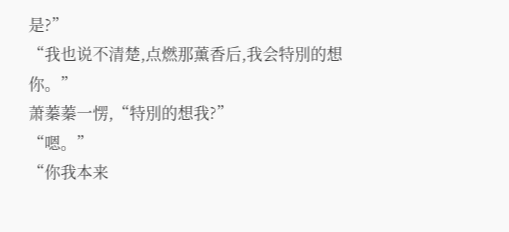是?”
“我也说不清楚,点燃那薰香后,我会特別的想你。”
萧蓁蓁一愣,“特別的想我?”
“嗯。”
“你我本来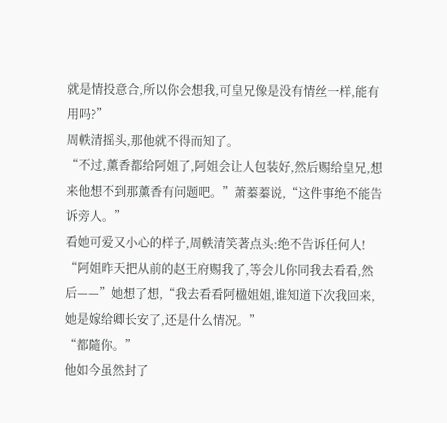就是情投意合,所以你会想我,可皇兄像是没有情丝一样,能有用吗?”
周軼清摇头,那他就不得而知了。
“不过,薰香都给阿姐了,阿姐会让人包装好,然后赐给皇兄,想来他想不到那薰香有问题吧。”萧蓁蓁说,“这件事绝不能告诉旁人。”
看她可爱又小心的样子,周軼清笑著点头:绝不告诉任何人!
“阿姐昨天把从前的赵王府赐我了,等会儿你同我去看看,然后——”她想了想,“我去看看阿楹姐姐,谁知道下次我回来,她是嫁给卿长安了,还是什么情况。”
“都隨你。”
他如今虽然封了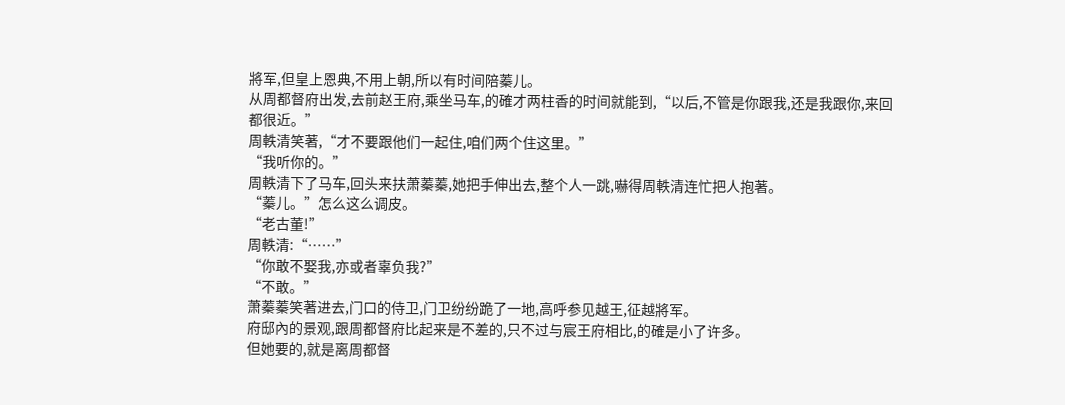將军,但皇上恩典,不用上朝,所以有时间陪蓁儿。
从周都督府出发,去前赵王府,乘坐马车,的確才两柱香的时间就能到,“以后,不管是你跟我,还是我跟你,来回都很近。”
周軼清笑著,“才不要跟他们一起住,咱们两个住这里。”
“我听你的。”
周軼清下了马车,回头来扶萧蓁蓁,她把手伸出去,整个人一跳,嚇得周軼清连忙把人抱著。
“蓁儿。”怎么这么调皮。
“老古董!”
周軼清:“……”
“你敢不娶我,亦或者辜负我?”
“不敢。”
萧蓁蓁笑著进去,门口的侍卫,门卫纷纷跪了一地,高呼参见越王,征越將军。
府邸內的景观,跟周都督府比起来是不差的,只不过与宸王府相比,的確是小了许多。
但她要的,就是离周都督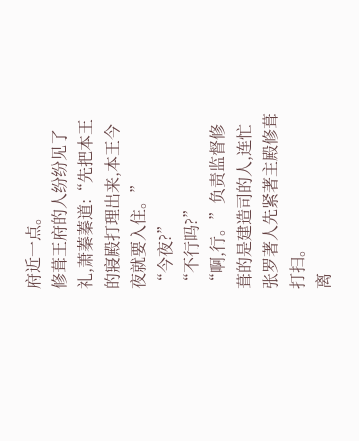府近一点。
修葺王府的人纷纷见了礼,萧蓁蓁道:“先把本王的寢殿打理出来,本王今夜就要入住。”
“今夜?”
“不行吗?”
“啊,行。”负责监督修葺的是建造司的人,连忙张罗著人先紧著主殿修葺打扫。
离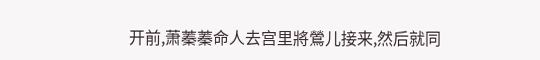开前,萧蓁蓁命人去宫里將鶯儿接来,然后就同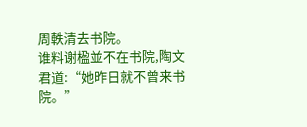周軼清去书院。
谁料谢楹並不在书院,陶文君道:“她昨日就不曾来书院。”